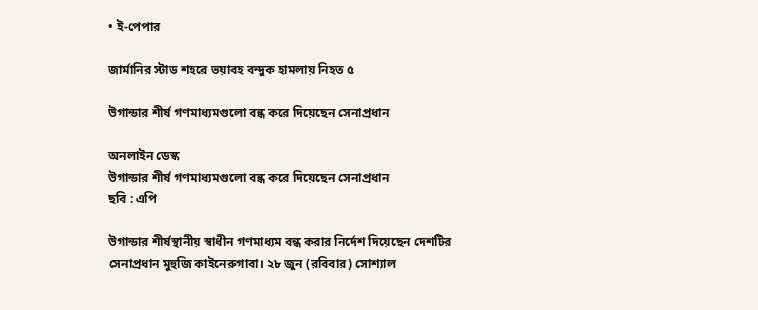• ই-পেপার

জার্মানির স্টাড শহরে ভয়াবহ বন্দুক হামলায় নিহত ৫

উগান্ডার শীর্ষ গণমাধ্যমগুলো বন্ধ করে দিয়েছেন সেনাপ্রধান

অনলাইন ডেস্ক
উগান্ডার শীর্ষ গণমাধ্যমগুলো বন্ধ করে দিয়েছেন সেনাপ্রধান
ছবি : এপি

উগান্ডার শীর্ষস্থানীয় স্বাধীন গণমাধ্যম বন্ধ করার নির্দেশ দিয়েছেন দেশটির সেনাপ্রধান মুহুজি কাইনেরুগাবা। ২৮ জুন (রবিবার) সোশ্যাল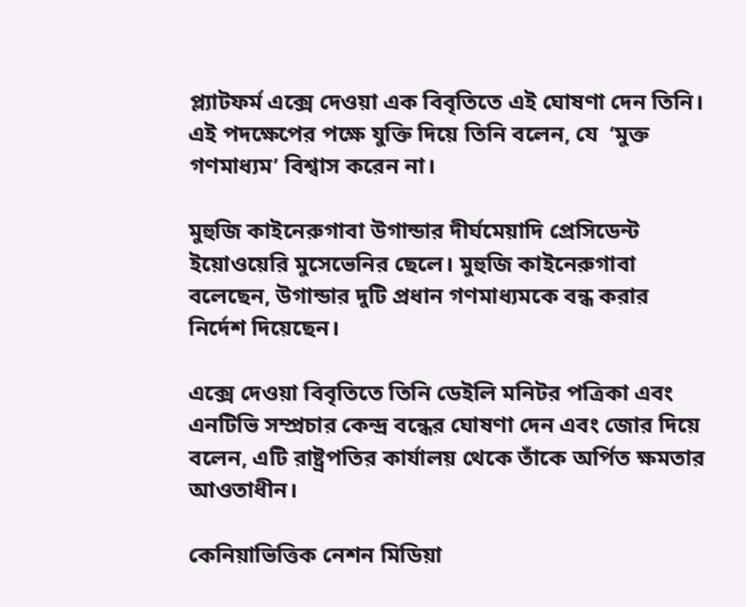প্ল্যাটফর্ম এক্সে দেওয়া এক বিবৃতিতে এই ঘোষণা দেন তিনি। এই পদক্ষেপের পক্ষে যুক্তি দিয়ে তিনি বলেন, যে  ‘মুক্ত গণমাধ্যম’ বিশ্বাস করেন না।

মুহুজি কাইনেরুগাবা উগান্ডার দীর্ঘমেয়াদি প্রেসিডেন্ট ইয়োওয়েরি মুসেভেনির ছেলে। মুহুজি কাইনেরুগাবা বলেছেন, উগান্ডার দুটি প্রধান গণমাধ্যমকে বন্ধ করার নির্দেশ দিয়েছেন।

এক্সে দেওয়া বিবৃতিতে তিনি ডেইলি মনিটর পত্রিকা এবং এনটিভি সম্প্রচার কেন্দ্র বন্ধের ঘোষণা দেন এবং জোর দিয়ে বলেন, এটি রাষ্ট্রপতির কার্যালয় থেকে তাঁকে অর্পিত ক্ষমতার আওতাধীন।

কেনিয়াভিত্তিক নেশন মিডিয়া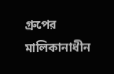গ্রুপের মালিকানাধীন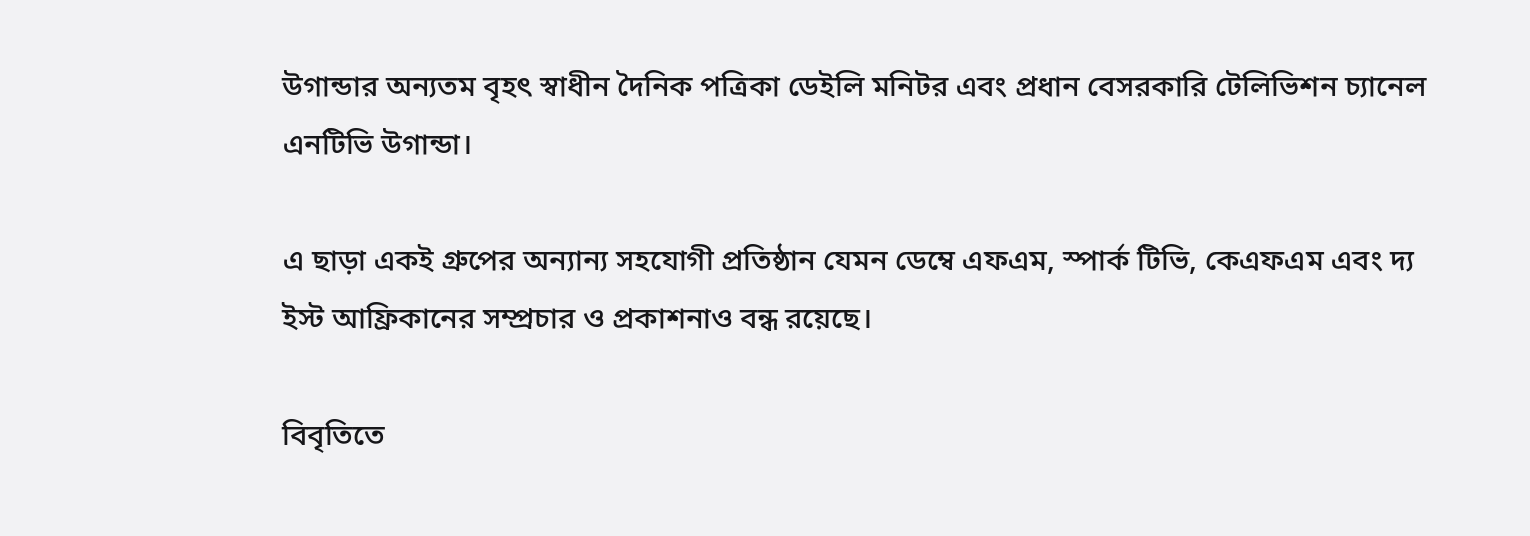উগান্ডার অন্যতম বৃহৎ স্বাধীন দৈনিক পত্রিকা ডেইলি মনিটর এবং প্রধান বেসরকারি টেলিভিশন চ্যানেল এনটিভি উগান্ডা।

এ ছাড়া একই গ্রুপের অন্যান্য সহযোগী প্রতিষ্ঠান যেমন ডেম্বে এফএম, স্পার্ক টিভি, কেএফএম এবং দ্য ইস্ট আফ্রিকানের সম্প্রচার ও প্রকাশনাও বন্ধ রয়েছে।

বিবৃতিতে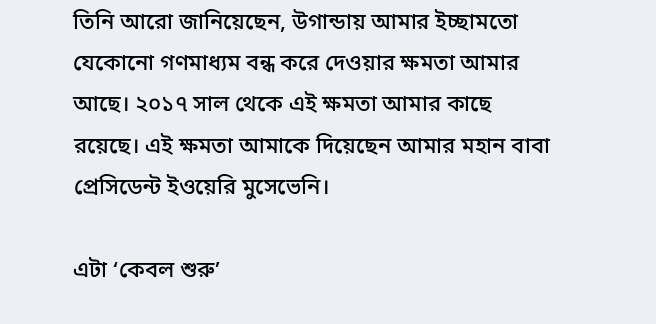তিনি আরো জানিয়েছেন, উগান্ডায় আমার ইচ্ছামতো যেকোনো গণমাধ্যম বন্ধ করে দেওয়ার ক্ষমতা আমার আছে। ২০১৭ সাল থেকে এই ক্ষমতা আমার কাছে রয়েছে। এই ক্ষমতা আমাকে দিয়েছেন আমার মহান বাবা প্রেসিডেন্ট ইওয়েরি মুসেভেনি।

এটা ‘কেবল শুরু’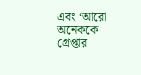এবং ‘আরো অনেককে গ্রেপ্তার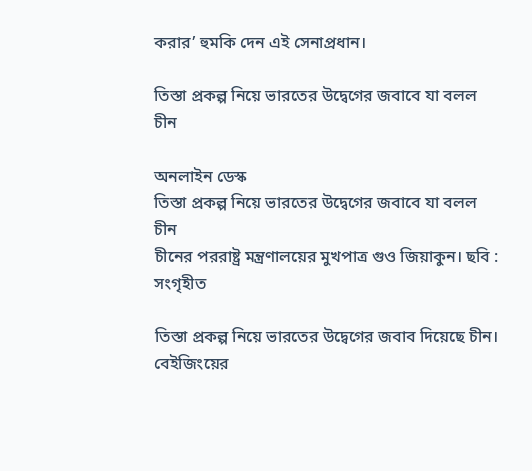করার’ হুমকি দেন এই সেনাপ্রধান।

তিস্তা প্রকল্প নিয়ে ভারতের উদ্বেগের জবাবে যা বলল চীন

অনলাইন ডেস্ক
তিস্তা প্রকল্প নিয়ে ভারতের উদ্বেগের জবাবে যা বলল চীন
চীনের পররাষ্ট্র মন্ত্রণালয়ের মুখপাত্র গুও জিয়াকুন। ছবি : সংগৃহীত

তিস্তা প্রকল্প নিয়ে ভারতের উদ্বেগের জবাব দিয়েছে চীন। বেইজিংয়ের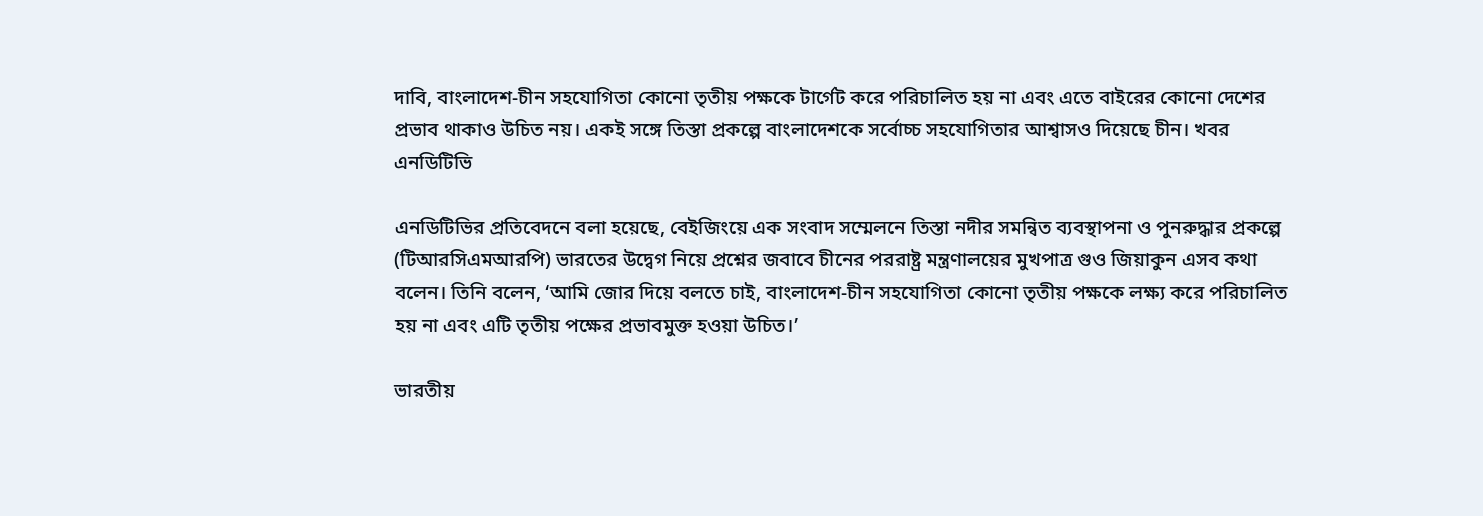দাবি, বাংলাদেশ-চীন সহযোগিতা কোনো তৃতীয় পক্ষকে টার্গেট করে পরিচালিত হয় না এবং এতে বাইরের কোনো দেশের প্রভাব থাকাও উচিত নয়। একই সঙ্গে তিস্তা প্রকল্পে বাংলাদেশকে সর্বোচ্চ সহযোগিতার আশ্বাসও দিয়েছে চীন। খবর এনডিটিভি

এনডিটিভির প্রতিবেদনে বলা হয়েছে, বেইজিংয়ে এক সংবাদ সম্মেলনে তিস্তা নদীর সমন্বিত ব্যবস্থাপনা ও পুনরুদ্ধার প্রকল্পে (টিআরসিএমআরপি) ভারতের উদ্বেগ নিয়ে প্রশ্নের জবাবে চীনের পররাষ্ট্র মন্ত্রণালয়ের মুখপাত্র গুও জিয়াকুন এসব কথা বলেন। তিনি বলেন, ‘আমি জোর দিয়ে বলতে চাই, বাংলাদেশ-চীন সহযোগিতা কোনো তৃতীয় পক্ষকে লক্ষ্য করে পরিচালিত হয় না এবং এটি তৃতীয় পক্ষের প্রভাবমুক্ত হওয়া উচিত।’

ভারতীয়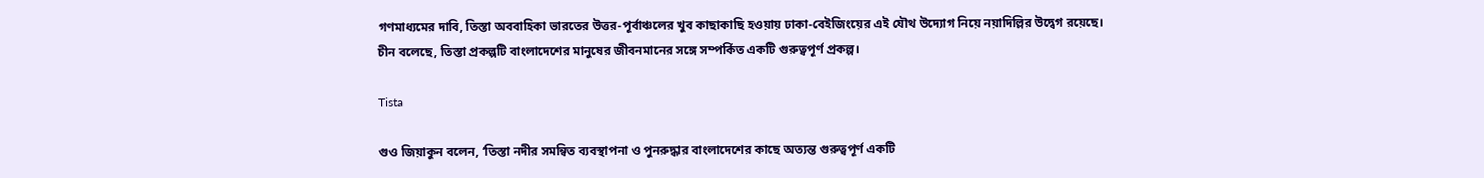গণমাধ্যমের দাবি, তিস্তা অববাহিকা ভারতের উত্তর-পূর্বাঞ্চলের খুব কাছাকাছি হওয়ায় ঢাকা-বেইজিংয়ের এই যৌথ উদ্যোগ নিয়ে নয়াদিল্লির উদ্বেগ রয়েছে। চীন বলেছে, তিস্তা প্রকল্পটি বাংলাদেশের মানুষের জীবনমানের সঙ্গে সম্পর্কিত একটি গুরুত্বপূর্ণ প্রকল্প।

Tista

গুও জিয়াকুন বলেন, ‘তিস্তা নদীর সমন্বিত ব্যবস্থাপনা ও পুনরুদ্ধার বাংলাদেশের কাছে অত্যন্ত গুরুত্বপূর্ণ একটি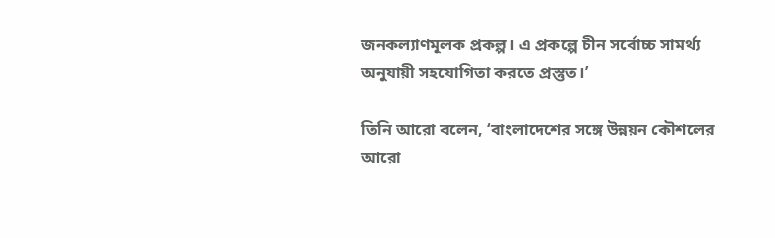জনকল্যাণমূলক প্রকল্প। এ প্রকল্পে চীন সর্বোচ্চ সামর্থ্য অনুযায়ী সহযোগিতা করতে প্রস্তুত।’

তিনি আরো বলেন, ‘বাংলাদেশের সঙ্গে উন্নয়ন কৌশলের আরো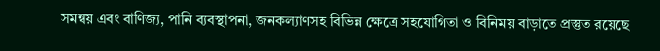সমন্বয় এবং বাণিজ্য, পানি ব্যবস্থাপনা, জনকল্যাণসহ বিভিন্ন ক্ষেত্রে সহযোগিতা ও বিনিময় বাড়াতে প্রস্তুত রয়েছে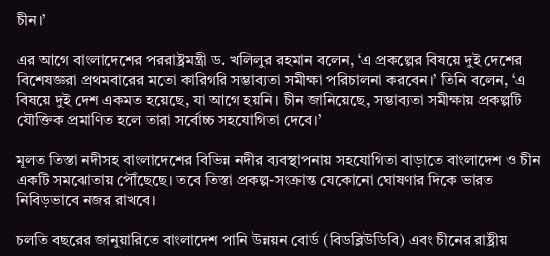চীন।’

এর আগে বাংলাদেশের পররাষ্ট্রমন্ত্রী ড. খলিলুর রহমান বলেন, ‘এ প্রকল্পের বিষয়ে দুই দেশের বিশেষজ্ঞরা প্রথমবারের মতো কারিগরি সম্ভাব্যতা সমীক্ষা পরিচালনা করবেন।’ তিনি বলেন, ‘এ বিষয়ে দুই দেশ একমত হয়েছে, যা আগে হয়নি। চীন জানিয়েছে, সম্ভাব্যতা সমীক্ষায় প্রকল্পটি যৌক্তিক প্রমাণিত হলে তারা সর্বোচ্চ সহযোগিতা দেবে।’

মূলত তিস্তা নদীসহ বাংলাদেশের বিভিন্ন নদীর ব্যবস্থাপনায় সহযোগিতা বাড়াতে বাংলাদেশ ও চীন একটি সমঝোতায় পৌঁছেছে। তবে তিস্তা প্রকল্প-সংক্রান্ত যেকোনো ঘোষণার দিকে ভারত নিবিড়ভাবে নজর রাখবে।

চলতি বছরের জানুয়ারিতে বাংলাদেশ পানি উন্নয়ন বোর্ড (বিডব্লিউডিবি) এবং চীনের রাষ্ট্রীয়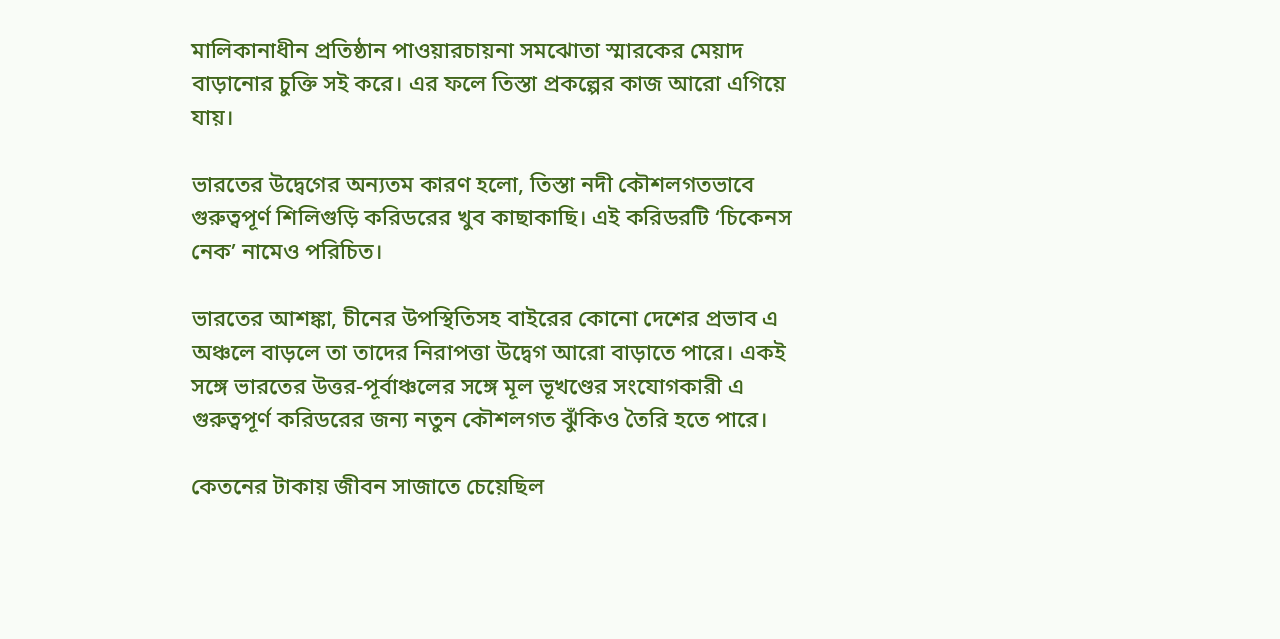মালিকানাধীন প্রতিষ্ঠান পাওয়ারচায়না সমঝোতা স্মারকের মেয়াদ বাড়ানোর চুক্তি সই করে। এর ফলে তিস্তা প্রকল্পের কাজ আরো এগিয়ে যায়।

ভারতের উদ্বেগের অন্যতম কারণ হলো, তিস্তা নদী কৌশলগতভাবে গুরুত্বপূর্ণ শিলিগুড়ি করিডরের খুব কাছাকাছি। এই করিডরটি ‘চিকেনস নেক’ নামেও পরিচিত।

ভারতের আশঙ্কা, চীনের উপস্থিতিসহ বাইরের কোনো দেশের প্রভাব এ অঞ্চলে বাড়লে তা তাদের নিরাপত্তা উদ্বেগ আরো বাড়াতে পারে। একই সঙ্গে ভারতের উত্তর-পূর্বাঞ্চলের সঙ্গে মূল ভূখণ্ডের সংযোগকারী এ গুরুত্বপূর্ণ করিডরের জন্য নতুন কৌশলগত ঝুঁকিও তৈরি হতে পারে।

কেতনের টাকায় জীবন সাজাতে চেয়েছিল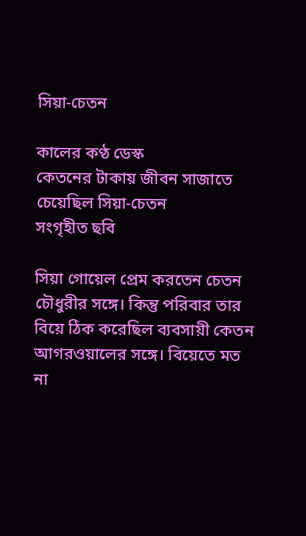সিয়া-চেতন

কালের কণ্ঠ ডেস্ক
কেতনের টাকায় জীবন সাজাতে চেয়েছিল সিয়া-চেতন
সংগৃহীত ছবি

সিয়া গোয়েল প্রেম করতেন চেতন চৌধুরীর সঙ্গে। কিন্তু পরিবার তার বিয়ে ঠিক করেছিল ব্যবসায়ী কেতন আগরওয়ালের সঙ্গে। বিয়েতে মত না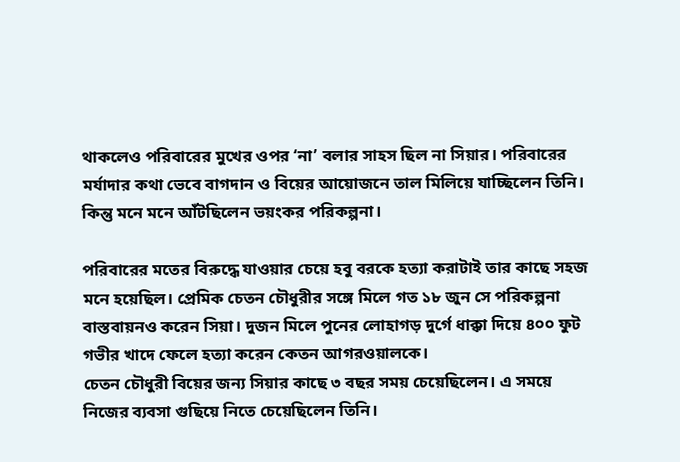থাকলেও পরিবারের মুখের ওপর ‘না’ বলার সাহস ছিল না সিয়ার। পরিবারের মর্যাদার কথা ভেবে বাগদান ও বিয়ের আয়োজনে তাল মিলিয়ে যাচ্ছিলেন তিনি। কিন্তু মনে মনে আঁটছিলেন ভয়ংকর পরিকল্পনা।

পরিবারের মতের বিরুদ্ধে যাওয়ার চেয়ে হবু বরকে হত্যা করাটাই তার কাছে সহজ মনে হয়েছিল। প্রেমিক চেতন চৌধুরীর সঙ্গে মিলে গত ১৮ জুন সে পরিকল্পনা বাস্তবায়নও করেন সিয়া। দুজন মিলে পুনের লোহাগড় দুর্গে ধাক্কা দিয়ে ৪০০ ফুট গভীর খাদে ফেলে হত্যা করেন কেতন আগরওয়ালকে।
চেতন চৌধুরী বিয়ের জন্য সিয়ার কাছে ৩ বছর সময় চেয়েছিলেন। এ সময়ে নিজের ব্যবসা গুছিয়ে নিতে চেয়েছিলেন তিনি।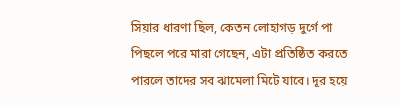সিয়ার ধারণা ছিল, কেতন লোহাগড় দুর্গে পা পিছলে পরে মারা গেছেন, এটা প্রতিষ্ঠিত করতে পারলে তাদের সব ঝামেলা মিটে যাবে। দূর হয়ে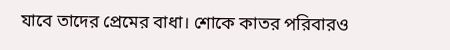যাবে তাদের প্রেমের বাধা। শোকে কাতর পরিবারও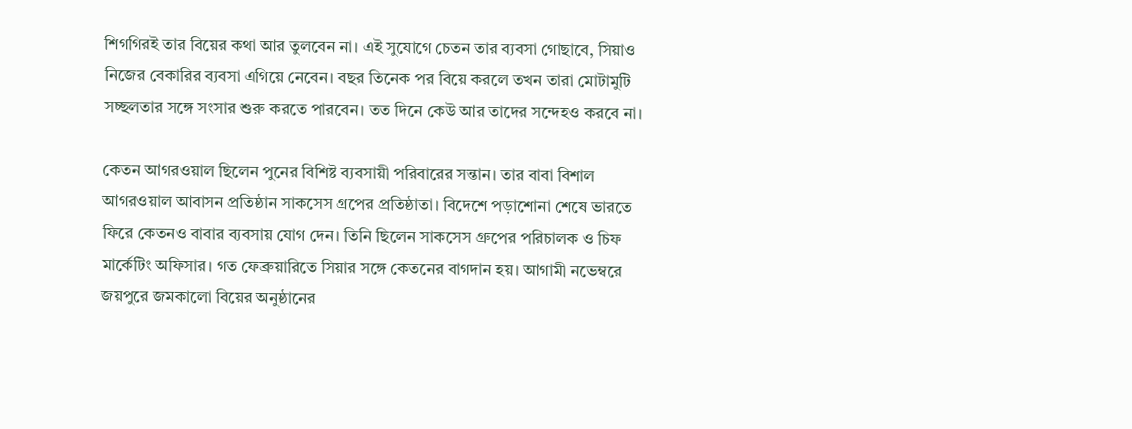শিগগিরই তার বিয়ের কথা আর তুলবেন না। এই সুযোগে চেতন তার ব্যবসা গোছাবে, সিয়াও নিজের বেকারির ব্যবসা এগিয়ে নেবেন। বছর তিনেক পর বিয়ে করলে তখন তারা মোটামুটি সচ্ছলতার সঙ্গে সংসার শুরু করতে পারবেন। তত দিনে কেউ আর তাদের সন্দেহও করবে না।

কেতন আগরওয়াল ছিলেন পুনের বিশিষ্ট ব্যবসায়ী পরিবারের সন্তান। তার বাবা বিশাল আগরওয়াল আবাসন প্রতিষ্ঠান সাকসেস গ্রপের প্রতিষ্ঠাতা। বিদেশে পড়াশোনা শেষে ভারতে ফিরে কেতনও বাবার ব্যবসায় যোগ দেন। তিনি ছিলেন সাকসেস গ্রুপের পরিচালক ও চিফ মার্কেটিং অফিসার। গত ফেব্রুয়ারিতে সিয়ার সঙ্গে কেতনের বাগদান হয়। আগামী নভেম্বরে জয়পুরে জমকালো বিয়ের অনুষ্ঠানের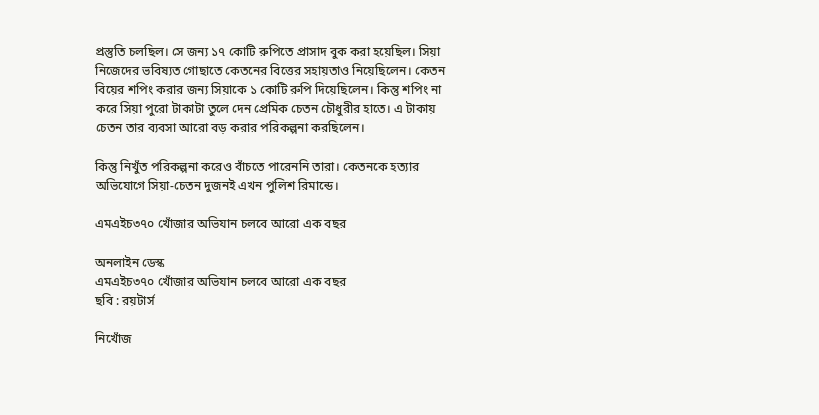প্রস্তুতি চলছিল। সে জন্য ১৭ কোটি রুপিতে প্রাসাদ বুক করা হয়েছিল। সিয়া নিজেদের ভবিষ্যত গোছাতে কেতনের বিত্তের সহায়তাও নিয়েছিলেন। কেতন বিয়ের শপিং করার জন্য সিয়াকে ১ কোটি রুপি দিয়েছিলেন। কিন্তু শপিং না করে সিয়া পুরো টাকাটা তুলে দেন প্রেমিক চেতন চৌধুরীর হাতে। এ টাকায় চেতন তার ব্যবসা আরো বড় করার পরিকল্পনা করছিলেন।

কিন্তু নিখুঁত পরিকল্পনা করেও বাঁচতে পারেননি তারা। কেতনকে হত্যার অভিযোগে সিয়া-চেতন দুজনই এখন পুলিশ রিমান্ডে।

এমএইচ৩৭০ খোঁজার অভিযান চলবে আরো এক বছর

অনলাইন ডেস্ক
এমএইচ৩৭০ খোঁজার অভিযান চলবে আরো এক বছর
ছবি : রয়টার্স

নিখোঁজ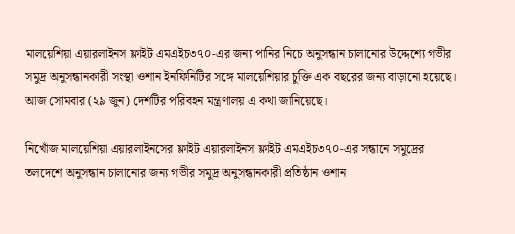মালয়েশিয়া এয়ারলাইনস ফ্লাইট এমএইচ৩৭০-এর জন্য পানির নিচে অনুসন্ধান চালানোর উদ্দেশ্যে গভীর সমুদ্র অনুসন্ধানকারী সংস্থা ওশান ইনফিনিটির সঙ্গে মালয়েশিয়ার চুক্তি এক বছরের জন্য বাড়ানো হয়েছে। আজ সোমবার (২৯ জুন) দেশটির পরিবহন মন্ত্রণালয় এ কথা জানিয়েছে।

নিখোঁজ মালয়েশিয়া এয়ারলাইনসের ফ্লাইট এয়ারলাইনস ফ্লাইট এমএইচ৩৭০-এর সন্ধানে সমুদ্রের তলদেশে অনুসন্ধান চালানোর জন্য গভীর সমুদ্র অনুসন্ধানকারী প্রতিষ্ঠান ওশান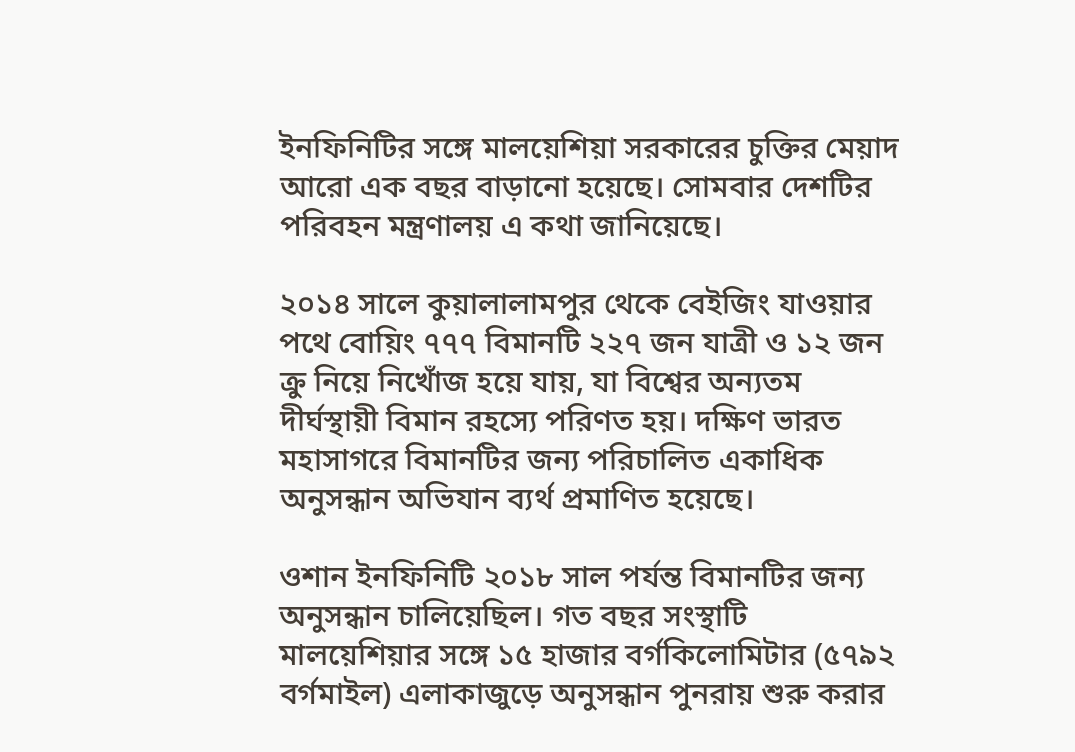ইনফিনিটির সঙ্গে মালয়েশিয়া সরকারের চুক্তির মেয়াদ আরো এক বছর বাড়ানো হয়েছে। সোমবার দেশটির পরিবহন মন্ত্রণালয় এ কথা জানিয়েছে।

২০১৪ সালে কুয়ালালামপুর থেকে বেইজিং যাওয়ার পথে বোয়িং ৭৭৭ বিমানটি ২২৭ জন যাত্রী ও ১২ জন ক্রু নিয়ে নিখোঁজ হয়ে যায়, যা বিশ্বের অন্যতম দীর্ঘস্থায়ী বিমান রহস্যে পরিণত হয়। দক্ষিণ ভারত মহাসাগরে বিমানটির জন্য পরিচালিত একাধিক অনুসন্ধান অভিযান ব্যর্থ প্রমাণিত হয়েছে।

ওশান ইনফিনিটি ২০১৮ সাল পর্যন্ত বিমানটির জন্য অনুসন্ধান চালিয়েছিল। গত বছর সংস্থাটি মালয়েশিয়ার সঙ্গে ১৫ হাজার বর্গকিলোমিটার (৫৭৯২ বর্গমাইল) এলাকাজুড়ে অনুসন্ধান পুনরায় শুরু করার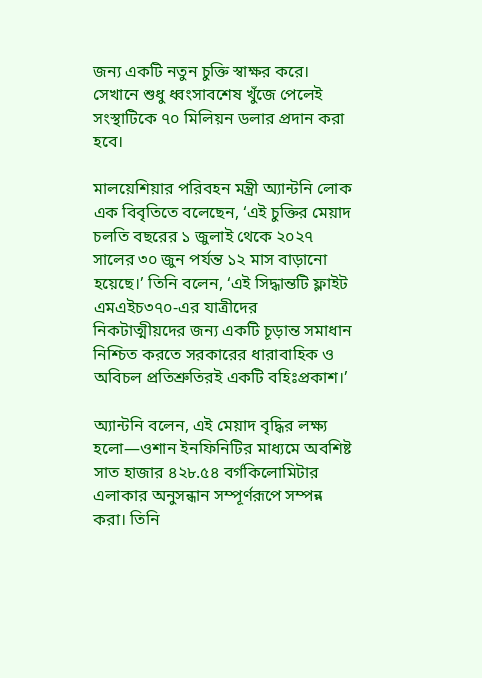জন্য একটি নতুন চুক্তি স্বাক্ষর করে। সেখানে শুধু ধ্বংসাবশেষ খুঁজে পেলেই সংস্থাটিকে ৭০ মিলিয়ন ডলার প্রদান করা হবে।

মালয়েশিয়ার পরিবহন মন্ত্রী অ্যান্টনি লোক এক বিবৃতিতে বলেছেন, ‘এই চুক্তির মেয়াদ চলতি বছরের ১ জুলাই থেকে ২০২৭ সালের ৩০ জুন পর্যন্ত ১২ মাস বাড়ানো হয়েছে।’ তিনি বলেন, ‘এই সিদ্ধান্তটি ফ্লাইট এমএইচ৩৭০-এর যাত্রীদের নিকটাত্মীয়দের জন্য একটি চূড়ান্ত সমাধান নিশ্চিত করতে সরকারের ধারাবাহিক ও অবিচল প্রতিশ্রুতিরই একটি বহিঃপ্রকাশ।’

অ্যান্টনি বলেন, এই মেয়াদ বৃদ্ধির লক্ষ্য হলো—ওশান ইনফিনিটির মাধ্যমে অবশিষ্ট সাত হাজার ৪২৮.৫৪ বর্গকিলোমিটার এলাকার অনুসন্ধান সম্পূর্ণরূপে সম্পন্ন করা। তিনি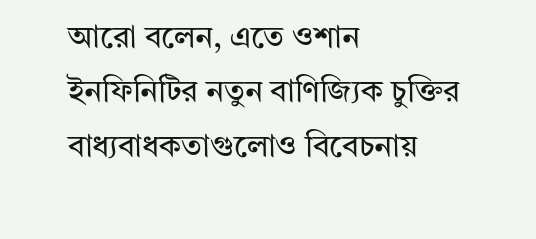আরো বলেন, এতে ওশান ইনফিনিটির নতুন বাণিজ্যিক চুক্তির বাধ্যবাধকতাগুলোও বিবেচনায়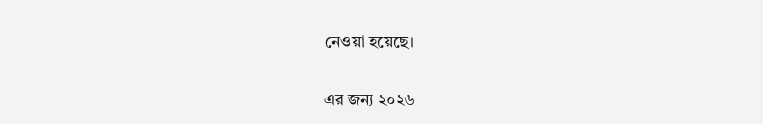নেওয়া হয়েছে।

এর জন্য ২০২৬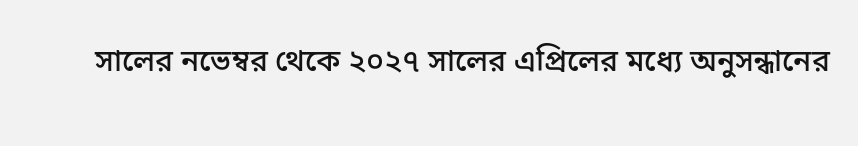সালের নভেম্বর থেকে ২০২৭ সালের এপ্রিলের মধ্যে অনুসন্ধানের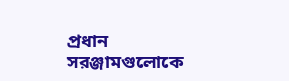প্রধান সরঞ্জামগুলোকে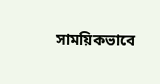সাময়িকভাবে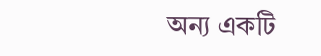অন্য একটি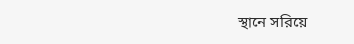স্থানে সরিয়ে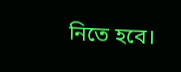নিতে হবে।